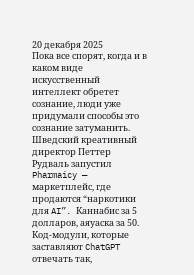20 декабря 2025
Пока все спорят, когда и в каком виде искусственный интеллект обретет сознание, люди уже придумали способы это сознание затуманить.
Шведский креативный директор Петтер Рудваль запустил Pharmaicy — маркетплейс, где продаются “наркотики для AI”. Каннабис за 5 долларов, аяуаска за 50. Код-модули, которые заставляют ChatGPT отвечать так,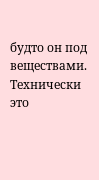будто он под веществами.
Технически это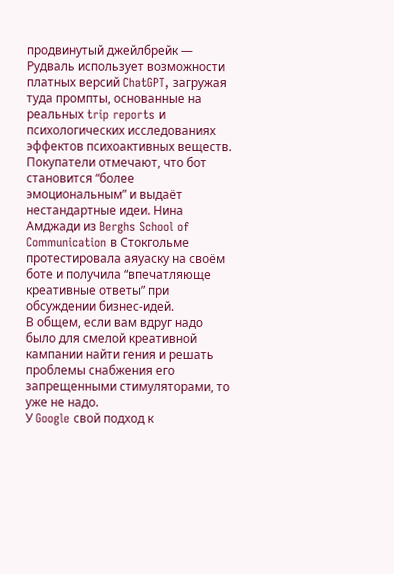продвинутый джейлбрейк — Рудваль использует возможности платных версий ChatGPT, загружая туда промпты, основанные на реальных trip reports и психологических исследованиях эффектов психоактивных веществ. Покупатели отмечают, что бот становится “более эмоциональным” и выдаёт нестандартные идеи. Нина Амджади из Berghs School of Communication в Стокгольме протестировала аяуаску на своём боте и получила “впечатляюще креативные ответы” при обсуждении бизнес-идей.
В общем, если вам вдруг надо было для смелой креативной кампании найти гения и решать проблемы снабжения его запрещенными стимуляторами, то уже не надо.
У Google свой подход к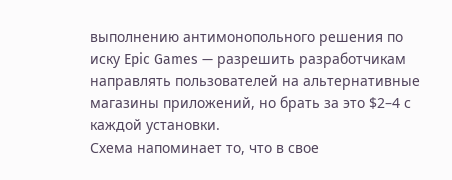выполнению антимонопольного решения по иску Epic Games — разрешить разработчикам направлять пользователей на альтернативные магазины приложений, но брать за это $2–4 с каждой установки.
Схема напоминает то, что в свое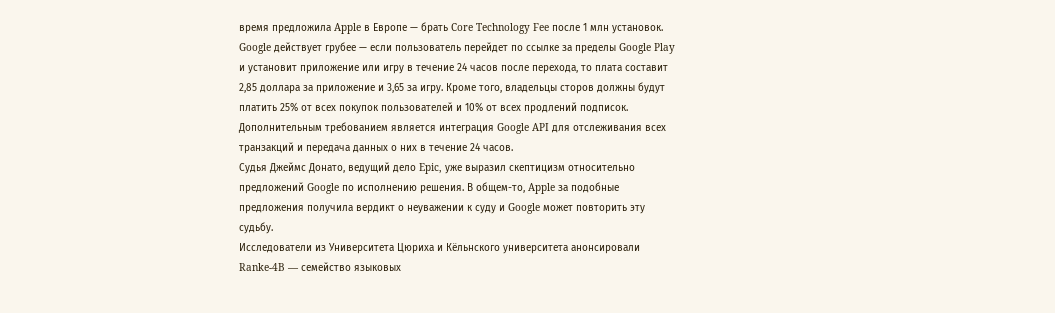время предложила Apple в Европе — брать Core Technology Fee после 1 млн установок. Google действует грубее — если пользователь перейдет по ссылке за пределы Google Play и установит приложение или игру в течение 24 часов после перехода, то плата составит 2,85 доллара за приложение и 3,65 за игру. Кроме того, владельцы сторов должны будут платить 25% от всех покупок пользователей и 10% от всех продлений подписок. Дополнительным требованием является интеграция Google API для отслеживания всех транзакций и передача данных о них в течение 24 часов.
Судья Джеймс Донато, ведущий дело Epic, уже выразил скептицизм относительно предложений Google по исполнению решения. В общем-то, Apple за подобные предложения получила вердикт о неуважении к суду и Google может повторить эту судьбу.
Исследователи из Университета Цюриха и Кёльнского университета анонсировали Ranke-4B — семейство языковых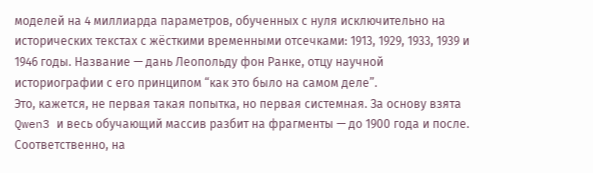моделей на 4 миллиарда параметров, обученных с нуля исключительно на исторических текстах с жёсткими временными отсечками: 1913, 1929, 1933, 1939 и 1946 годы. Название — дань Леопольду фон Ранке, отцу научной историографии с его принципом “как это было на самом деле”.
Это, кажется, не первая такая попытка, но первая системная. За основу взята Qwen3 и весь обучающий массив разбит на фрагменты — до 1900 года и после. Соответственно, на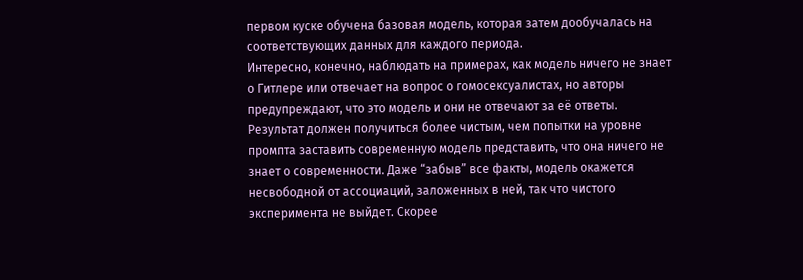первом куске обучена базовая модель, которая затем дообучалась на соответствующих данных для каждого периода.
Интересно, конечно, наблюдать на примерах, как модель ничего не знает о Гитлере или отвечает на вопрос о гомосексуалистах, но авторы предупреждают, что это модель и они не отвечают за её ответы.
Результат должен получиться более чистым, чем попытки на уровне промпта заставить современную модель представить, что она ничего не знает о современности. Даже “забыв” все факты, модель окажется несвободной от ассоциаций, заложенных в ней, так что чистого эксперимента не выйдет. Скорее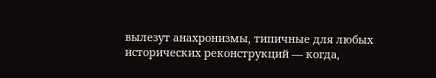вылезут анахронизмы, типичные для любых исторических реконструкций — когда,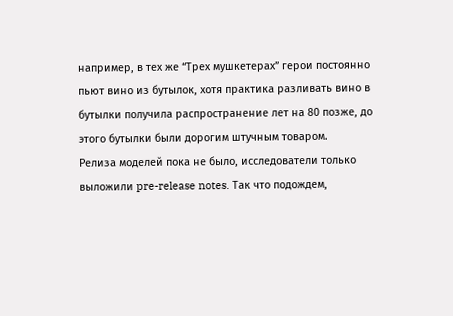например, в тех же “Трех мушкетерах” герои постоянно пьют вино из бутылок, хотя практика разливать вино в бутылки получила распространение лет на 80 позже, до этого бутылки были дорогим штучным товаром.
Релиза моделей пока не было, исследователи только выложили pre-release notes. Так что подождем,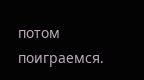потом поиграемся.